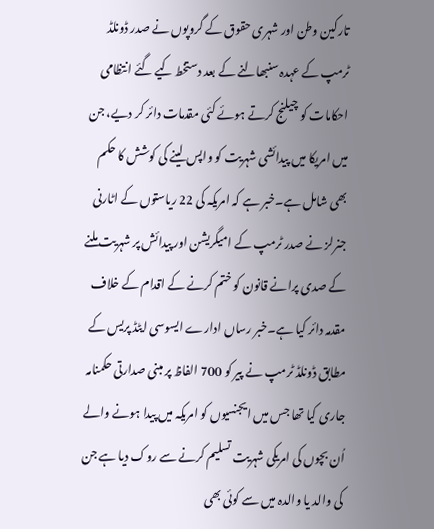تارکین وطن اور شہری حقوق کے گروپوں نے صدر ڈونلڈ ٹرمپ کے عہدہ سنبھالنے کے بعد دستخط کیے گئے انتظامی احکامات کو چیلنج کرتے ہوئے کئی مقدمات دائر کر دیے، جن میں امریکا میں پیدائشی شہریت کو واپس لینے کی کوشش کا حکم بھی شامل ہے۔خبر ہے کہ امریکہ کی 22 ریاستوں کے اٹارنی جنرلز نے صدر ٹرمپ کے امیگریشن اور پیدائش پر شہریت ملنے کے صدی پرانے قانون کو ختم کرنے کے اقدام کے خلاف مقدمہ دائر کیا ہے۔خبر رساں ادارے ایسوسی ایٹڈ پریس کے مطابق ڈونلڈ ٹرمپ نے پیر کو 700 الفاظ پر مبنی صدارتی حکمنامہ جاری کیا تھا جس میں ایجنسیوں کو امریکہ میں پیدا ہونے والے اُن بچوں کی امریکی شہریت تسلیم کرنے سے روک دیا ہے جن کی والد یا والدہ میں سے کوئی بھی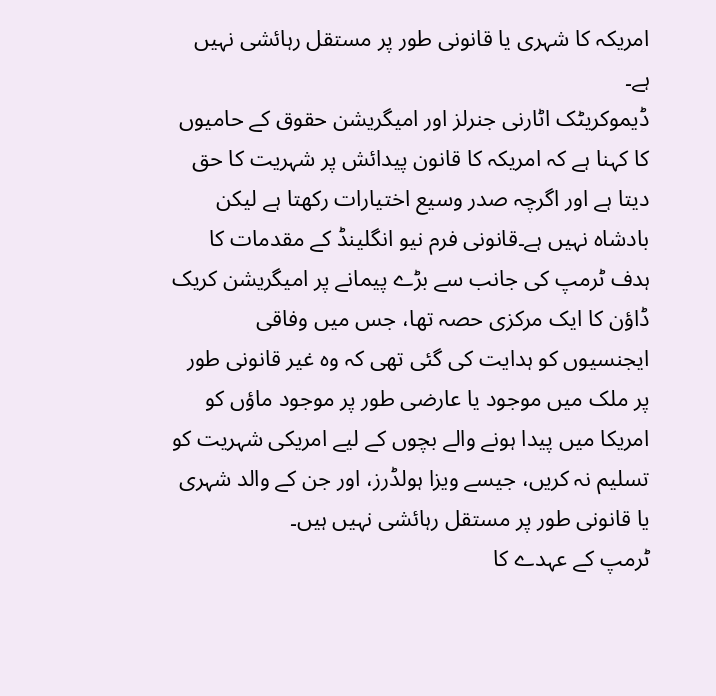امریکہ کا شہری یا قانونی طور پر مستقل رہائشی نہیں ہے۔
ڈیموکریٹک اٹارنی جنرلز اور امیگریشن حقوق کے حامیوں کا کہنا ہے کہ امریکہ کا قانون پیدائش پر شہریت کا حق دیتا ہے اور اگرچہ صدر وسیع اختیارات رکھتا ہے لیکن بادشاہ نہیں ہے۔قانونی فرم نیو انگلینڈ کے مقدمات کا ہدف ٹرمپ کی جانب سے بڑے پیمانے پر امیگریشن کریک ڈاؤن کا ایک مرکزی حصہ تھا، جس میں وفاقی ایجنسیوں کو ہدایت کی گئی تھی کہ وہ غیر قانونی طور پر ملک میں موجود یا عارضی طور پر موجود ماؤں کو امریکا میں پیدا ہونے والے بچوں کے لیے امریکی شہریت کو تسلیم نہ کریں، جیسے ویزا ہولڈرز، اور جن کے والد شہری یا قانونی طور پر مستقل رہائشی نہیں ہیں۔
ٹرمپ کے عہدے کا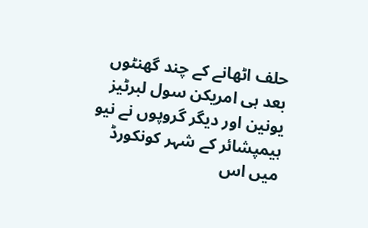حلف اٹھانے کے چند گھنٹوں بعد ہی امریکن سول لبرٹیز یونین اور دیگر گروپوں نے نیو ہیمپشائر کے شہر کونکورڈ میں اس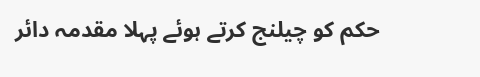حکم کو چیلنج کرتے ہوئے پہلا مقدمہ دائر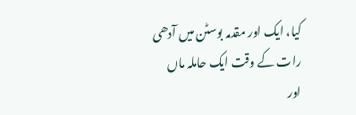کیا، ایک اور مقدمہ بوسٹن میں آدھی رات کے وقت ایک حاملہ ماں اور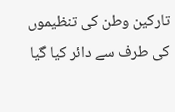تارکین وطن کی تنظیموں کی طرف سے دائر کیا گیا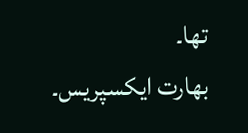تھا۔
بھارت ایکسپریس۔